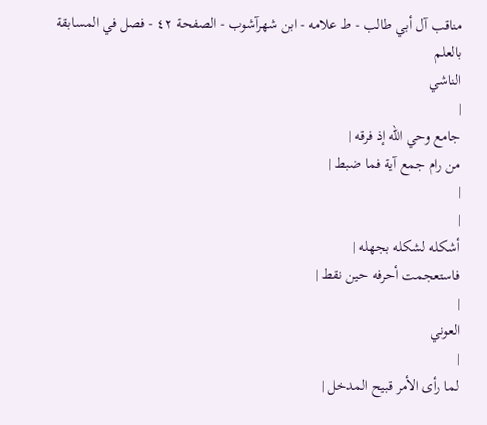مناقب آل أبي طالب - ط علامه - ابن شهرآشوب - الصفحة ٤٢ - فصل في المسابقة بالعلم
الناشي
|
جامع وحي الله إذ فرقه |
من رام جمع آية فما ضبط |
|
|
أشكله لشكله بجهله |
فاستعجمت أحرفه حين نقط |
|
العوني
|
لما رأى الأمر قبيح المدخل |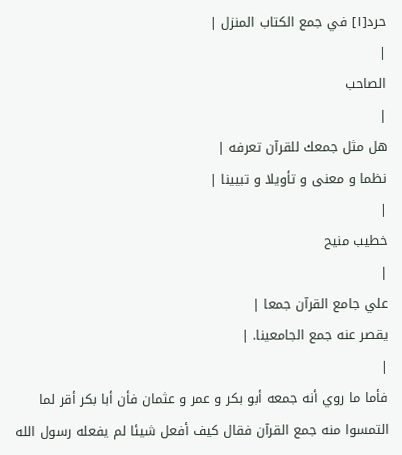حرد[١] في جمع الكتاب المنزل |
|
الصاحب
|
هل مثل جمعك للقرآن تعرفه |
نظما و معنى و تأويلا و تبيينا |
|
خطيب منيح
|
علي جامع القرآن جمعا |
يقصر عنه جمع الجامعينا. |
|
فأما ما روي أنه جمعه أبو بكر و عمر و عثمان فأن أبا بكر أقر لما التمسوا منه جمع القرآن فقال كيف أفعل شيئا لم يفعله رسول الله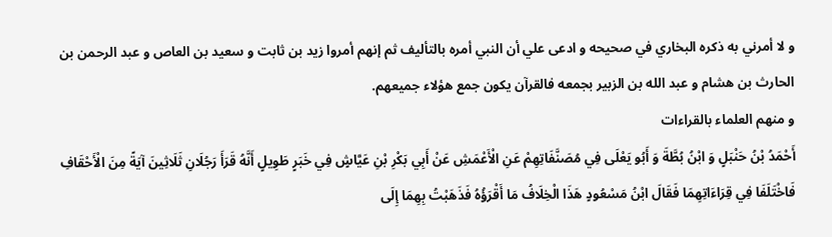و لا أمرني به ذكره البخاري في صحيحه و ادعى علي أن النبي أمره بالتأليف ثم إنهم أمروا زيد بن ثابت و سعيد بن العاص و عبد الرحمن بن الحارث بن هشام و عبد الله بن الزبير بجمعه فالقرآن يكون جمع هؤلاء جميعهم.
و منهم العلماء بالقراءات
أَحْمَدُ بْنُ حَنْبَلٍ وَ ابْنُ بُطَّةَ وَ أَبُو يَعْلَى فِي مُصَنَّفَاتِهِمْ عَنِ الْأَعْمَشِ عَنْ أَبِي بَكْرِ بْنِ عَيَّاشٍ فِي خَبَرٍ طَوِيلٍ أَنَّهُ قَرَأَ رَجُلَانِ ثَلَاثِينَ آيَةً مِنَ الْأَحْقَافِ فَاخْتَلَفَا فِي قِرَاءَاتِهِمَا فَقَالَ ابْنُ مَسْعُودٍ هَذَا الْخِلَافُ مَا أَقْرَؤُهُ فَذَهَبْتُ بِهِمَا إِلَى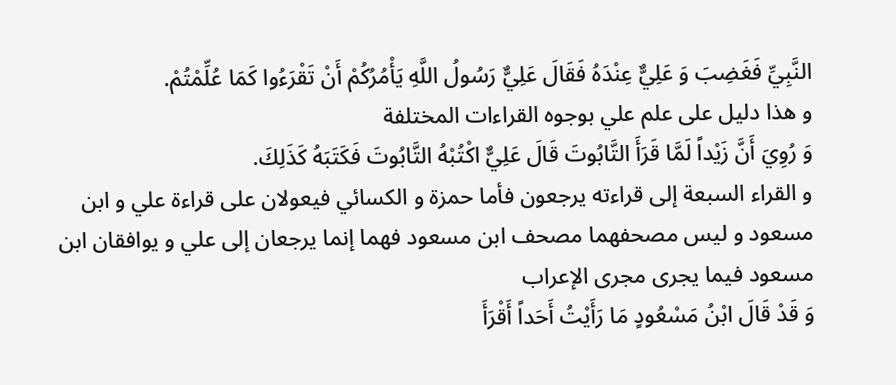النَّبِيِّ فَغَضِبَ وَ عَلِيٌّ عِنْدَهُ فَقَالَ عَلِيٌّ رَسُولُ اللَّهِ يَأْمُرُكُمْ أَنْ تَقْرَءُوا كَمَا عُلِّمْتُمْ.
و هذا دليل على علم علي بوجوه القراءات المختلفة
وَ رُوِيَ أَنَّ زَيْداً لَمَّا قَرَأَ التَّابُوتَ قَالَ عَلِيٌّ اكْتُبْهُ التَّابُوتَ فَكَتَبَهُ كَذَلِكَ.
و القراء السبعة إلى قراءته يرجعون فأما حمزة و الكسائي فيعولان على قراءة علي و ابن مسعود و ليس مصحفهما مصحف ابن مسعود فهما إنما يرجعان إلى علي و يوافقان ابن مسعود فيما يجرى مجرى الإعراب
وَ قَدْ قَالَ ابْنُ مَسْعُودٍ مَا رَأَيْتُ أَحَداً أَقْرَأَ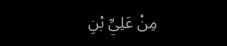مِنْ عَلِيِّ بْنِ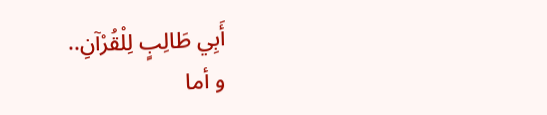أَبِي طَالِبٍ لِلْقُرْآنِ..
و أما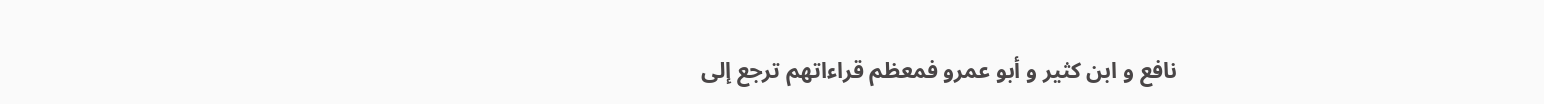نافع و ابن كثير و أبو عمرو فمعظم قراءاتهم ترجع إلى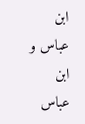ابن عباس و ابن عباس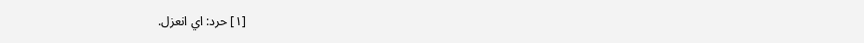[١] حرد: اي انعزل.